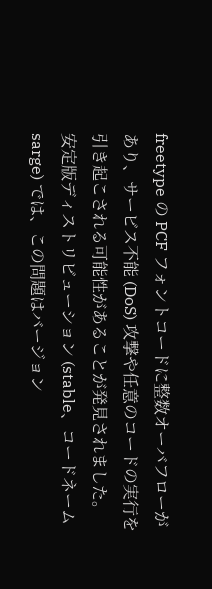freetype の PCF フォントコードに整数オーバフローがあり、サービス不能 (DoS) 攻撃や任意のコードの実行を引き起こされる可能性があることが発見されました。
安定版ディストリビューション (stable、コードネーム sarge) では、この問題はバージョン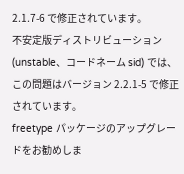2.1.7-6 で修正されています。
不安定版ディストリビューション (unstable、コードネーム sid) では、この問題はバージョン 2.2.1-5 で修正されています。
freetype パッケージのアップグレードをお勧めしま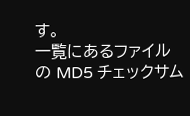す。
一覧にあるファイルの MD5 チェックサム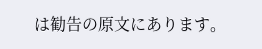は勧告の原文にあります。